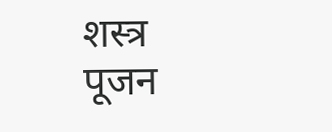शस्त्र पूजन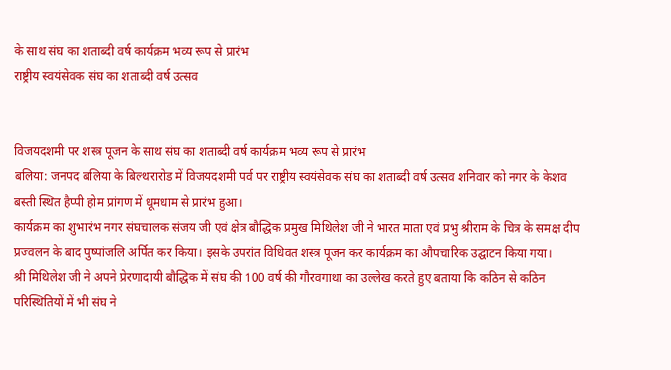के साथ संघ का शताब्दी वर्ष कार्यक्रम भव्य रूप से प्रारंभ
राष्ट्रीय स्वयंसेवक संघ का शताब्दी वर्ष उत्सव


विजयदशमी पर शस्त्र पूजन के साथ संघ का शताब्दी वर्ष कार्यक्रम भव्य रूप से प्रारंभ
बलिया: जनपद बलिया के बिल्थरारोड में विजयदशमी पर्व पर राष्ट्रीय स्वयंसेवक संघ का शताब्दी वर्ष उत्सव शनिवार को नगर के केशव बस्ती स्थित हैप्पी होम प्रांगण में धूमधाम से प्रारंभ हुआ।
कार्यक्रम का शुभारंभ नगर संघचालक संजय जी एवं क्षेत्र बौद्धिक प्रमुख मिथिलेश जी ने भारत माता एवं प्रभु श्रीराम के चित्र के समक्ष दीप प्रज्वलन के बाद पुष्पांजलि अर्पित कर किया। इसके उपरांत विधिवत शस्त्र पूजन कर कार्यक्रम का औपचारिक उद्घाटन किया गया।
श्री मिथिलेश जी ने अपने प्रेरणादायी बौद्धिक में संघ की 100 वर्ष की गौरवगाथा का उल्लेख करते हुए बताया कि कठिन से कठिन परिस्थितियों में भी संघ ने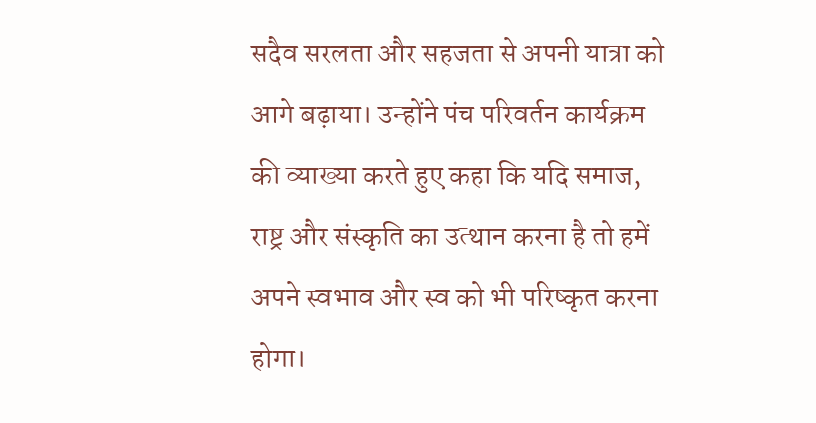सदैव सरलता और सहजता से अपनी यात्रा को आगे बढ़ाया। उन्होंने पंच परिवर्तन कार्यक्रम की व्याख्या करते हुए कहा कि यदि समाज, राष्ट्र और संस्कृति का उत्थान करना है तो हमें अपने स्वभाव और स्व को भी परिष्कृत करना होगा।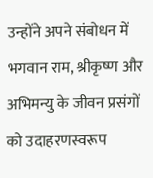उन्होंने अपने संबोधन में भगवान राम, श्रीकृष्ण और अभिमन्यु के जीवन प्रसंगों को उदाहरणस्वरूप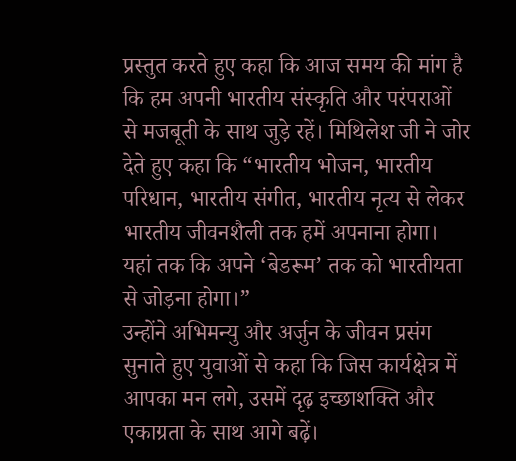प्रस्तुत करते हुए कहा कि आज समय की मांग है कि हम अपनी भारतीय संस्कृति और परंपराओं से मजबूती के साथ जुड़े रहें। मिथिलेश जी ने जोर देते हुए कहा कि “भारतीय भोजन, भारतीय परिधान, भारतीय संगीत, भारतीय नृत्य से लेकर भारतीय जीवनशैली तक हमें अपनाना होगा। यहां तक कि अपने ‘बेडरूम’ तक को भारतीयता से जोड़ना होगा।”
उन्होंने अभिमन्यु और अर्जुन के जीवन प्रसंग सुनाते हुए युवाओं से कहा कि जिस कार्यक्षेत्र में आपका मन लगे, उसमें दृढ़ इच्छाशक्ति और एकाग्रता के साथ आगे बढ़ें।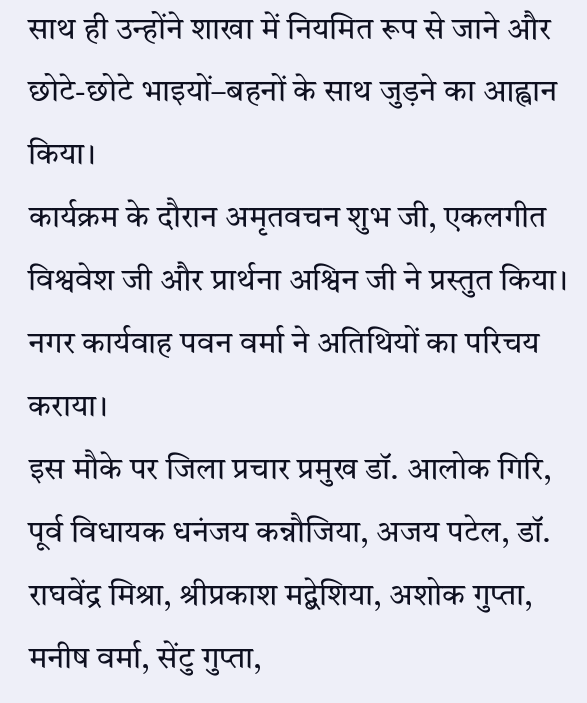साथ ही उन्होंने शाखा में नियमित रूप से जाने और छोटे-छोटे भाइयों–बहनों के साथ जुड़ने का आह्वान किया।
कार्यक्रम के दौरान अमृतवचन शुभ जी, एकलगीत विश्ववेश जी और प्रार्थना अश्विन जी ने प्रस्तुत किया। नगर कार्यवाह पवन वर्मा ने अतिथियों का परिचय कराया।
इस मौके पर जिला प्रचार प्रमुख डॉ. आलोक गिरि, पूर्व विधायक धनंजय कन्नौजिया, अजय पटेल, डॉ. राघवेंद्र मिश्रा, श्रीप्रकाश मद्बेशिया, अशोक गुप्ता, मनीष वर्मा, सेंटु गुप्ता,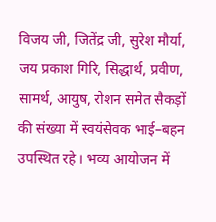विजय जी, जितेंद्र जी, सुरेश मौर्या, जय प्रकाश गिरि, सिद्धार्थ, प्रवीण, सामर्थ, आयुष, रोशन समेत सैकड़ों की संख्या में स्वयंसेवक भाई–बहन उपस्थित रहे। भव्य आयोजन में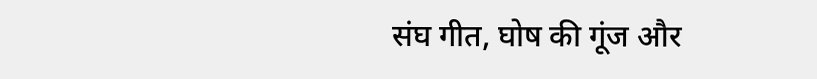संघ गीत, घोष की गूंज और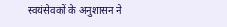स्वयंसेवकों के अनुशासन ने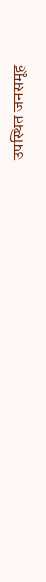उपस्थित जनसमूह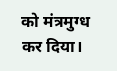को मंत्रमुग्ध कर दिया।